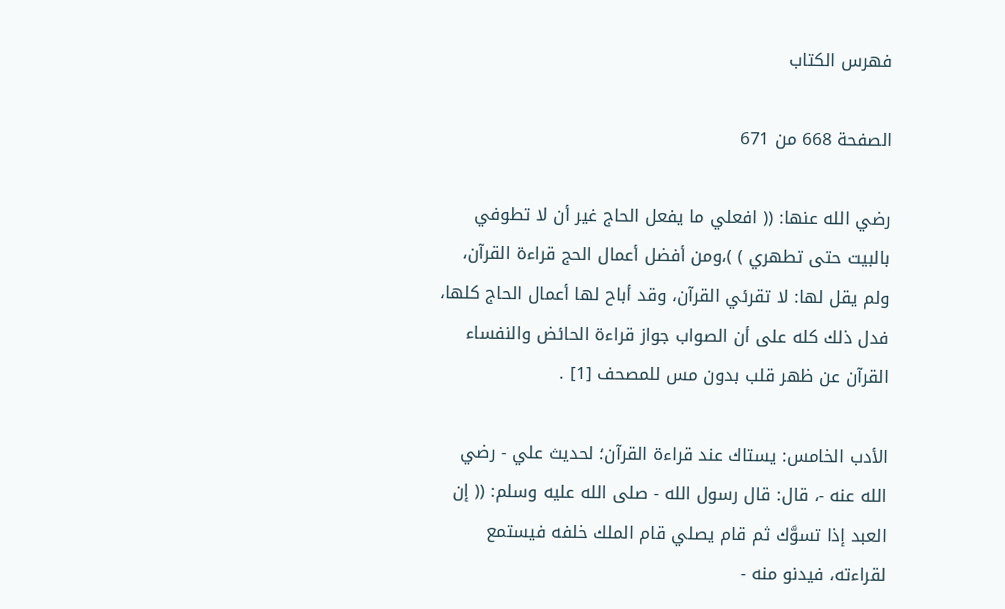فهرس الكتاب

الصفحة 668 من 671

رضي الله عنها: (( افعلي ما يفعل الحاج غير أن لا تطوفي بالبيت حتى تطهري ) )،ومن أفضل أعمال الحج قراءة القرآن، ولم يقل لها: لا تقرئي القرآن، وقد أباح لها أعمال الحاج كلها، فدل ذلك كله على أن الصواب جواز قراءة الحائض والنفساء القرآن عن ظهر قلب بدون مس للمصحف [1] .

الأدب الخامس: يستاك عند قراءة القرآن؛ لحديث علي - رضي الله عنه -، قال: قال رسول الله - صلى الله عليه وسلم: (( إن العبد إذا تسوَّك ثم قام يصلي قام الملك خلفه فيستمع لقراءته، فيدنو منه -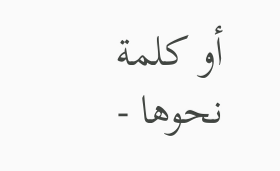أو كلمة نحوها -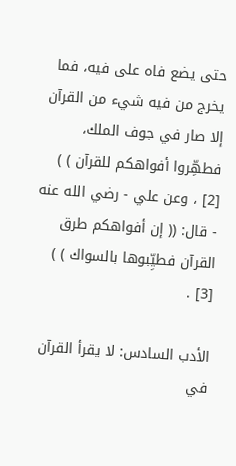حتى يضع فاه على فيه، فما يخرج من فيه شيء من القرآن إلا صار في جوف الملك، فطهِّروا أفواهكم للقرآن ) ) [2] ، وعن علي - رضي الله عنه - قال: (( إن أفواهكم طرق القرآن فطيِّبوها بالسواك ) ) [3] .

الأدب السادس: لا يقرأ القرآن في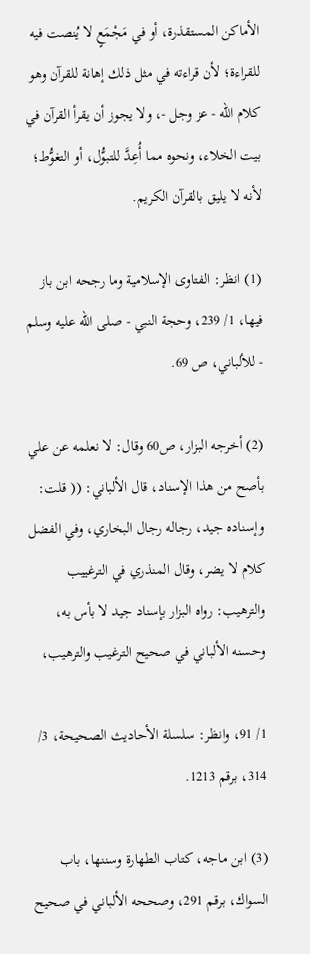الأماكن المستقذرة، أو في مَجْمَعٍ لا يُنصت فيه للقراءة؛ لأن قراءته في مثل ذلك إهانة للقرآن وهو كلام الله - عز وجل -، ولا يجوز أن يقرأ القرآن في بيت الخلاء، ونحوه مما أُعِدَّ للتبوُّل، أو التغوُّط؛ لأنه لا يليق بالقرآن الكريم.

(1) انظر: الفتاوى الإسلامية وما رجحه ابن باز فيها، 1/ 239، وحجة النبي - صلى الله عليه وسلم - للألباني، ص 69.

(2) أخرجه البزار، ص60 وقال: لا نعلمه عن علي بأصح من هذا الإسناد، قال الألباني: (( قلت: وإسناده جيد، رجاله رجال البخاري، وفي الفضل كلام لا يضر، وقال المنذري في الترغييب والترهيب: رواه البزار بإسناد جيد لا بأس به، وحسنه الألباني في صحيح الترغيب والترهيب،

1/ 91، وانظر: سلسلة الأحاديث الصحيحة، 3/ 314، برقم 1213.

(3) ابن ماجه، كتاب الطهارة وسننها، باب السواك، برقم 291، وصححه الألباني في صحيح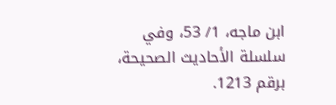ابن ماجه، 1/ 53، وفي سلسلة الأحاديث الصحيحة، برقم 1213.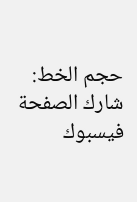حجم الخط:
شارك الصفحة
فيسبوك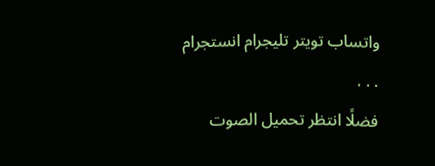واتساب تويتر تليجرام انستجرام
. . .
فضلًا انتظر تحميل الصوت